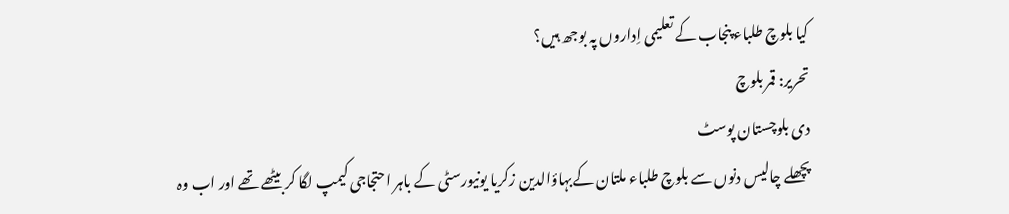کیا بلوچ طلباء پنجاب کے تعلیمی اِداروں پہ بوجھ ہیں؟
تحریر: قمر بلوچ
دی بلوچستان پوسٹ
پچھلے چالیس دنوں سے بلوچ طلباء ملتان کےبہاؤالدین زکریا یونیورسٹی کے باہر احتجاجی کیمپ لگا کر بیٹھے تھے اور اب وہ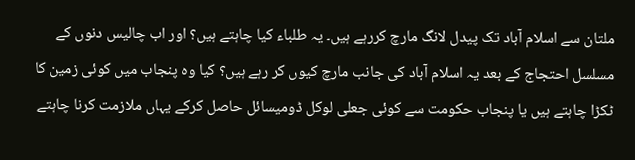ملتان سے اسلام آباد تک پیدل لانگ مارچ کررہے ہیں۔ یہ طلباء کیا چاہتے ہیں؟ اور اب چالیس دنوں کے مسلسل احتجاج کے بعد یہ اسلام آباد کی جانب مارچ کیوں کر رہے ہیں؟ کیا وہ پنجاب میں کوئی زمین کا ٹکڑا چاہتے ہیں یا پنجاب حکومت سے کوئی جعلی لوکل ڈومیسائل حاصل کرکے یہاں ملازمت کرنا چاہتے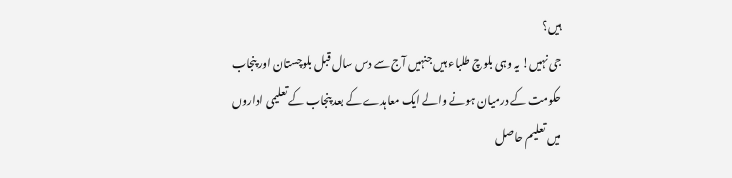ہیں؟
جی نہیں! یہ وہی بلوچ طلباء ہیں جنہیں آج سے دس سال قبل بلوچستان اور پنجاب حکومت کے درمیان ہونے والے ایک معاہدے کے بعد پنجاب کے تعلیمی اداروں میں تعلیم حاصل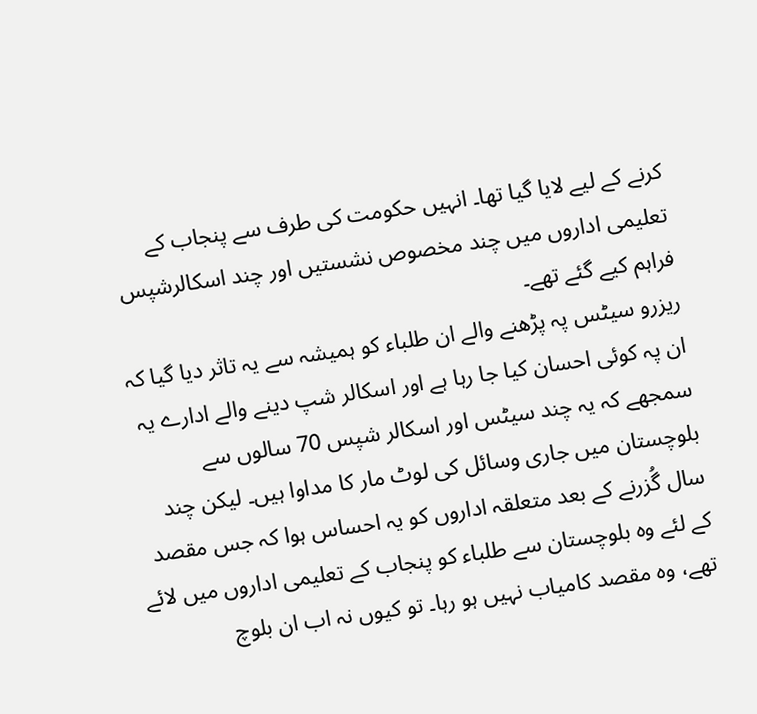کرنے کے لیے لایا گیا تھا۔ انہیں حکومت کی طرف سے پنجاب کے تعلیمی اداروں میں چند مخصوص نشستیں اور چند اسکالرشپس فراہم کیے گئے تھے۔
ریزرو سیٹس پہ پڑھنے والے ان طلباء کو ہمیشہ سے یہ تاثر دیا گیا کہ ان پہ کوئی احسان کیا جا رہا ہے اور اسکالر شپ دینے والے ادارے یہ سمجھے کہ یہ چند سیٹس اور اسکالر شپس 70 سالوں سے بلوچستان میں جاری وسائل کی لوٹ مار کا مداوا ہیں۔ لیکن چند سال گُزرنے کے بعد متعلقہ اداروں کو یہ احساس ہوا کہ جس مقصد کے لئے وہ بلوچستان سے طلباء کو پنجاب کے تعلیمی اداروں میں لائے تھے، وہ مقصد کامیاب نہیں ہو رہا۔ تو کیوں نہ اب ان بلوچ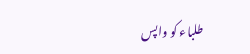طلباء کو واپس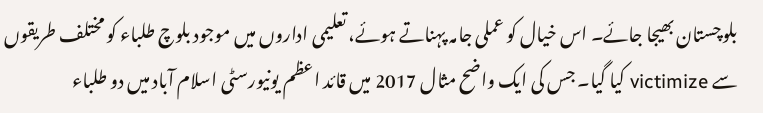بلوچستان بھیجا جائے۔ اس خیال کو عملی جامہ پہناتے ہوئے، تعلیمی اداروں میں موجود بلوچ طلباء کو مختلف طریقوں سے victimize کیا گیا۔ جس کی ایک واضح مثال 2017 میں قائد اعظم یونیورسٹی اسلام آباد میں دو طلباء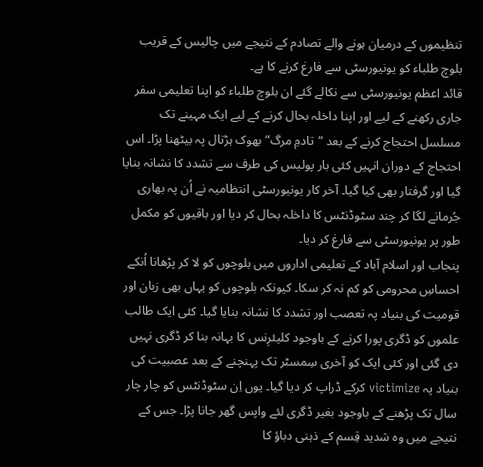تنظیموں کے درمیان ہونے والے تصادم کے نتیجے میں چالیس کے قریب بلوچ طلباء کو یونیورسٹی سے فارغ کرنے کا ہے۔
قائد اعظم یونیورسٹی سے نکالے گئے ان بلوچ طلباء کو اپنا تعلیمی سفر جاری رکھنے کے لیے اور اپنا داخلہ بحال کرنے کے لیے ایک مہینے تک مسلسل احتجاج کرنے کے بعد “تادمِ مرگ” بھوک ہڑتال پہ بیٹھنا پڑا۔ اس احتجاج کے دوران انہیں کئی بار پولیس کی طرف سے تشدد کا نشانہ بنایا گیا اور گرفتار بھی کیا گیا۔ آخر کار یونیورسٹی انتظامیہ نے اُن پہ بھاری جُرمانے لگا کر چند سٹوڈنٹس کا داخلہ بحال کر دیا اور باقیوں کو مکمل طور پر یونیورسٹی سے فارغ کر دیا۔
پنجاب اور اسلام آباد کے تعلیمی اداروں میں بلوچوں کو لا کر پڑھانا اُنکے احساسِ محرومی کو کم نہ کر سکا۔ کیونکہ بلوچوں کو یہاں بھی زبان اور قومیت کی بنیاد پہ تعصب اور تشدد کا نشانہ بنایا گیا۔ کئی ایک طالب علموں کو ڈگری پورا کرنے کے باوجود کلیئرِنس کا بہانہ بنا کر ڈگری نہیں دی گئی اور کئی ایک کو آخری سِمسٹر تک پہنچنے کے بعد عصبیت کی بنیاد پہ victimize کرکے ڈراپ کر دیا گیا۔ یوں اِن سٹوڈنٹس کو چار چار سال تک پڑھنے کے باوجود بغیر ڈگری لئے واپس گھر جانا پڑا۔ جس کے نتیجے میں وہ شدید قِسم کے ذہنی دباؤ کا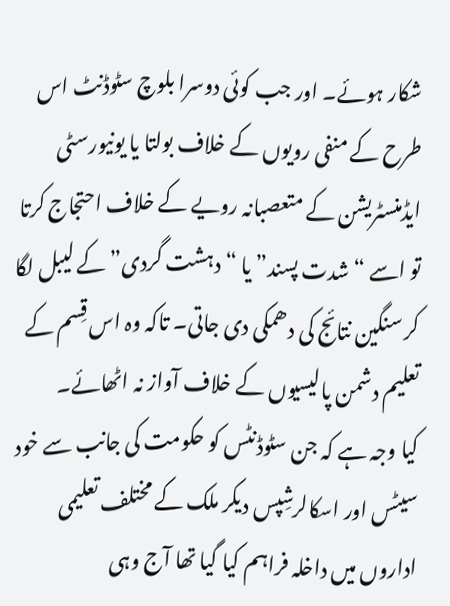شکار ہوئے۔ اور جب کوئی دوسرا بلوچ سٹوڈنٹ اس طرح کے منفی رویوں کے خلاف بولتا یا یونیورسٹی ایڈمنسٹریشن کے متعصبانہ رویے کے خلاف احتجاج کرتا تو اسے “شدت پسند” یا “دہشت گردی” کے لیبل لگا کر سنگین نتائج کی دھمکی دی جاتی۔ تاکہ وہ اس قِسم کے تعلیم دشمن پالیسیوں کے خلاف آواز نہ اٹھائے۔
کیا وجہ ہے کہ جن سٹوڈنٹس کو حکومت کی جانب سے خود سیٹس اور اسکالرشِپس دیکر ملک کے مختلف تعلیمی اداروں میں داخلہ فراہم کیا گیا تھا آج وہی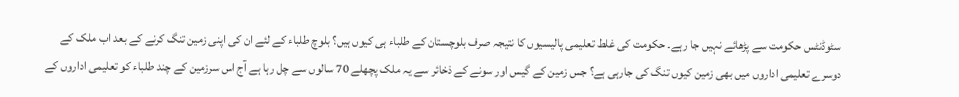سٹوڈنٹس حکومت سے پڑھائے نہیں جا رہے۔ حکومت کی غلط تعلیمی پالیسیوں کا نتیجہ صرف بلوچستان کے طلباء ہی کیوں ہیں؟ بلوچ طلباء کے لئے ان کی اپنی زمین تنگ کرنے کے بعد اب ملک کے دوسرے تعلیمی اداروں میں بھی زمین کیوں تنگ کی جارہی ہے؟ جس زمین کے گیس اور سونے کے ذخائر سے یہ ملک پچھلے 70 سالوں سے چل رہا ہے آج اس سرزمین کے چند طلباء کو تعلیمی اداروں کے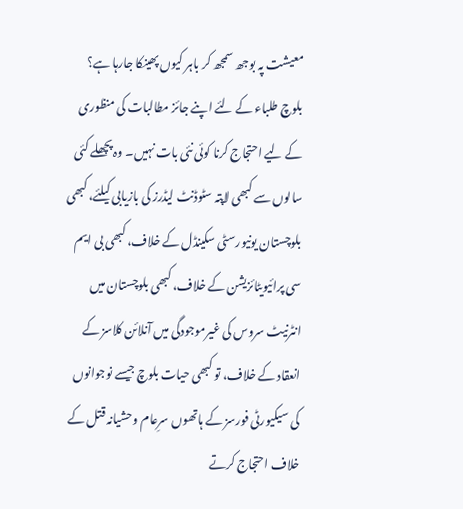معیشت پہ بوجھ سمجھ کر باہر کیوں پھینکا جارہا ہے؟
بلوچ طلباء کے لئے اپنے جائز مطالبات کی منظوری کے لیے احتجاج کرنا کوئی نئی بات نہیں۔ وہ پچھلے کئی سالوں سے کبھی لاپتہ سٹوڈنٹ لیڈرز کی بازیابی کیلئے، کبھی بلوچستان یونیورسٹی سکینڈل کے خلاف، کبھی بی ایم سی پرائیویٹائزیشن کے خلاف، کبھی بلوچستان میں انٹرنیٹ سروس کی غیرموجودگی میں آنلائن کلاسز کے انعقاد کے خلاف، تو کبھی حیات بلوچ جیسے نوجوانوں کی سیکیورٹی فورسز کے ہاتھوں سرِعام وحشیانہ قتل کے خلاف احتجاج کرتے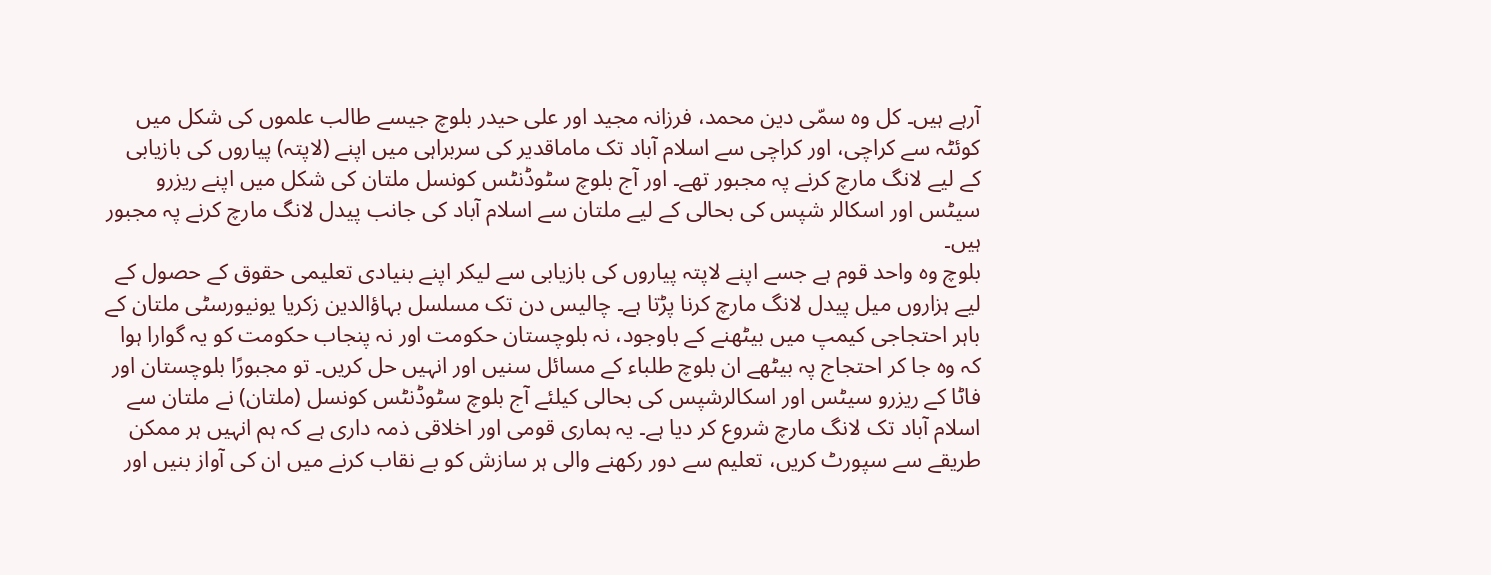آرہے ہیں۔ کل وہ سمّی دین محمد، فرزانہ مجید اور علی حیدر بلوچ جیسے طالب علموں کی شکل میں کوئٹہ سے کراچی، اور کراچی سے اسلام آباد تک ماماقدیر کی سربراہی میں اپنے (لاپتہ) پیاروں کی بازیابی کے لیے لانگ مارچ کرنے پہ مجبور تھے۔ اور آج بلوچ سٹوڈنٹس کونسل ملتان کی شکل میں اپنے ریزرو سیٹس اور اسکالر شپس کی بحالی کے لیے ملتان سے اسلام آباد کی جانب پیدل لانگ مارچ کرنے پہ مجبور ہیں۔
بلوچ وہ واحد قوم ہے جسے اپنے لاپتہ پیاروں کی بازیابی سے لیکر اپنے بنیادی تعلیمی حقوق کے حصول کے لیے ہزاروں میل پیدل لانگ مارچ کرنا پڑتا ہے۔ چالیس دن تک مسلسل بہاؤالدین زکریا یونیورسٹی ملتان کے باہر احتجاجی کیمپ میں بیٹھنے کے باوجود، نہ بلوچستان حکومت اور نہ پنجاب حکومت کو یہ گوارا ہوا کہ وہ جا کر احتجاج پہ بیٹھے ان بلوچ طلباء کے مسائل سنیں اور انہیں حل کریں۔ تو مجبورًا بلوچستان اور فاٹا کے ریزرو سیٹس اور اسکالرشپس کی بحالی کیلئے آج بلوچ سٹوڈنٹس کونسل (ملتان) نے ملتان سے اسلام آباد تک لانگ مارچ شروع کر دیا ہے۔ یہ ہماری قومی اور اخلاقی ذمہ داری ہے کہ ہم انہیں ہر ممکن طریقے سے سپورٹ کریں، تعلیم سے دور رکھنے والی ہر سازش کو بے نقاب کرنے میں ان کی آواز بنیں اور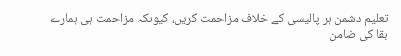تعلیم دشمن ہر پالیسی کے خلاف مزاحمت کریں، کیوںکہ مزاحمت ہی ہمارے بقا کی ضامن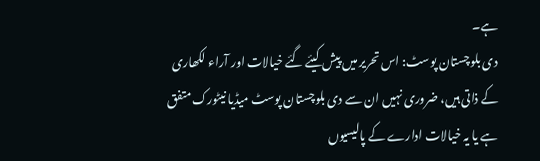ہے۔
دی بلوچستان پوسٹ: اس تحریر میں پیش کیئے گئے خیالات اور آراء لکھاری کے ذاتی ہیں، ضروری نہیں ان سے دی بلوچستان پوسٹ میڈیا نیٹورک متفق ہے یا یہ خیالات ادارے کے پالیسیوں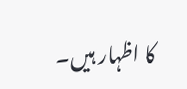کا اظہار ہیں۔